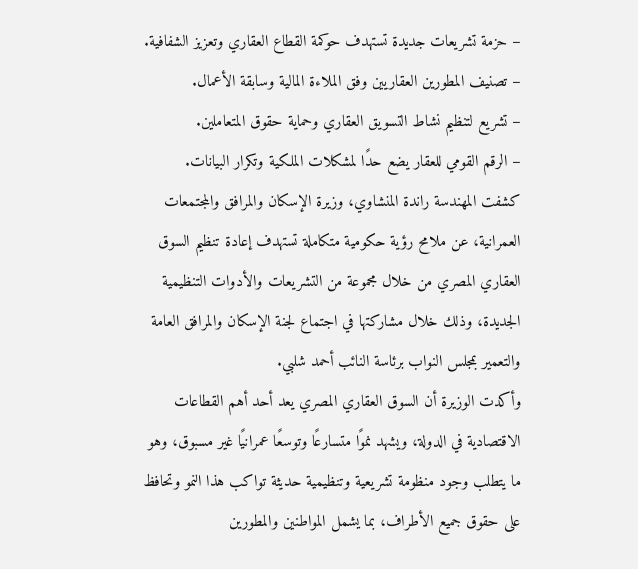– حزمة تشريعات جديدة تستهدف حوكمة القطاع العقاري وتعزيز الشفافية.
– تصنيف المطورين العقاريين وفق الملاءة المالية وسابقة الأعمال.
– تشريع لتنظيم نشاط التسويق العقاري وحماية حقوق المتعاملين.
– الرقم القومي للعقار يضع حدًا لمشكلات الملكية وتكرار البيانات.
كشفت المهندسة راندة المنشاوي، وزيرة الإسكان والمرافق والمجتمعات العمرانية، عن ملامح رؤية حكومية متكاملة تستهدف إعادة تنظيم السوق العقاري المصري من خلال مجموعة من التشريعات والأدوات التنظيمية الجديدة، وذلك خلال مشاركتها في اجتماع لجنة الإسكان والمرافق العامة والتعمير بمجلس النواب برئاسة النائب أحمد شلبي.
وأكدت الوزيرة أن السوق العقاري المصري يعد أحد أهم القطاعات الاقتصادية في الدولة، ويشهد نموًا متسارعًا وتوسعًا عمرانيًا غير مسبوق، وهو ما يتطلب وجود منظومة تشريعية وتنظيمية حديثة تواكب هذا النمو وتحافظ على حقوق جميع الأطراف، بما يشمل المواطنين والمطورين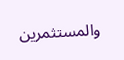والمستثمرين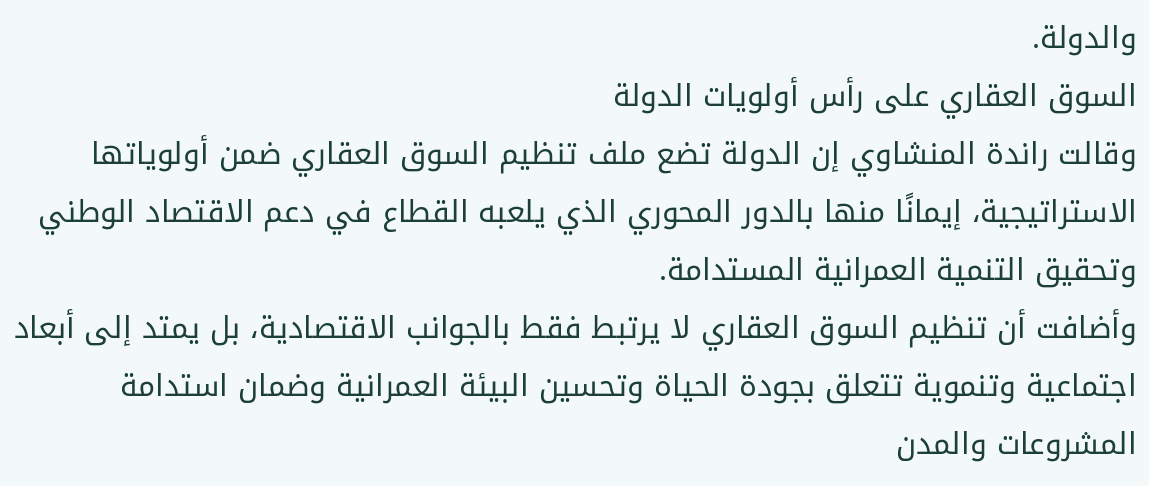والدولة.
السوق العقاري على رأس أولويات الدولة
وقالت راندة المنشاوي إن الدولة تضع ملف تنظيم السوق العقاري ضمن أولوياتها الاستراتيجية، إيمانًا منها بالدور المحوري الذي يلعبه القطاع في دعم الاقتصاد الوطني وتحقيق التنمية العمرانية المستدامة.
وأضافت أن تنظيم السوق العقاري لا يرتبط فقط بالجوانب الاقتصادية، بل يمتد إلى أبعاد اجتماعية وتنموية تتعلق بجودة الحياة وتحسين البيئة العمرانية وضمان استدامة المشروعات والمدن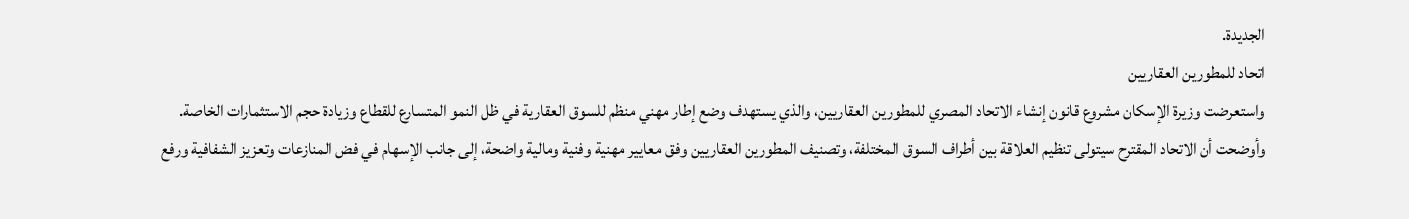الجديدة.
اتحاد للمطورين العقاريين
واستعرضت وزيرة الإسكان مشروع قانون إنشاء الاتحاد المصري للمطورين العقاريين، والذي يستهدف وضع إطار مهني منظم للسوق العقارية في ظل النمو المتسارع للقطاع وزيادة حجم الاستثمارات الخاصة.
وأوضحت أن الاتحاد المقترح سيتولى تنظيم العلاقة بين أطراف السوق المختلفة، وتصنيف المطورين العقاريين وفق معايير مهنية وفنية ومالية واضحة، إلى جانب الإسهام في فض المنازعات وتعزيز الشفافية ورفع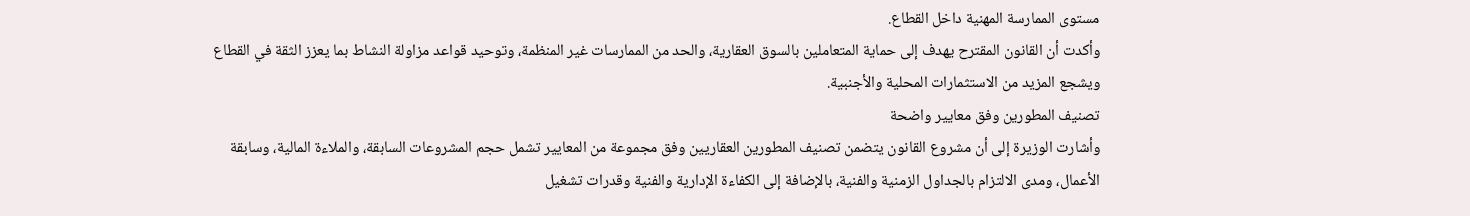مستوى الممارسة المهنية داخل القطاع.
وأكدت أن القانون المقترح يهدف إلى حماية المتعاملين بالسوق العقارية، والحد من الممارسات غير المنظمة، وتوحيد قواعد مزاولة النشاط بما يعزز الثقة في القطاع ويشجع المزيد من الاستثمارات المحلية والأجنبية.
تصنيف المطورين وفق معايير واضحة
وأشارت الوزيرة إلى أن مشروع القانون يتضمن تصنيف المطورين العقاريين وفق مجموعة من المعايير تشمل حجم المشروعات السابقة، والملاءة المالية، وسابقة الأعمال، ومدى الالتزام بالجداول الزمنية والفنية، بالإضافة إلى الكفاءة الإدارية والفنية وقدرات تشغيل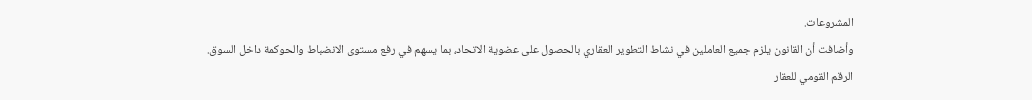المشروعات.
وأضافت أن القانون يلزم جميع العاملين في نشاط التطوير العقاري بالحصول على عضوية الاتحاد، بما يسهم في رفع مستوى الانضباط والحوكمة داخل السوق.
الرقم القومي للعقار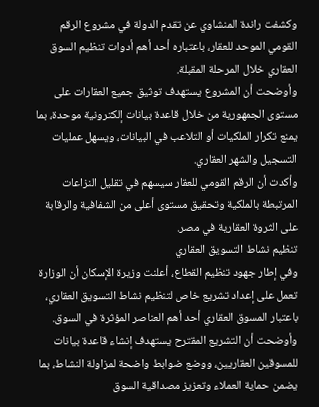وكشفت راندة المنشاوي عن تقدم الدولة في مشروع الرقم القومي الموحد للعقار، باعتباره أحد أهم أدوات تنظيم السوق العقاري خلال المرحلة المقبلة.
وأوضحت أن المشروع يستهدف توثيق جميع العقارات على مستوى الجمهورية من خلال قاعدة بيانات إلكترونية موحدة، بما يمنع تكرار الملكيات أو التلاعب في البيانات، ويسهل عمليات التسجيل والشهر العقاري.
وأكدت أن الرقم القومي للعقار سيسهم في تقليل النزاعات المرتبطة بالملكية وتحقيق مستوى أعلى من الشفافية والرقابة على الثروة العقارية في مصر.
تنظيم نشاط التسويق العقاري
وفي إطار جهود تنظيم القطاع، أعلنت وزيرة الإسكان أن الوزارة تعمل على إعداد تشريع خاص لتنظيم نشاط التسويق العقاري، باعتبار المسوق العقاري أحد أهم العناصر المؤثرة في السوق.
وأوضحت أن التشريع المقترح يستهدف إنشاء قاعدة بيانات للمسوقين العقاريين، ووضع ضوابط واضحة لمزاولة النشاط، بما يضمن حماية العملاء وتعزيز مصداقية السوق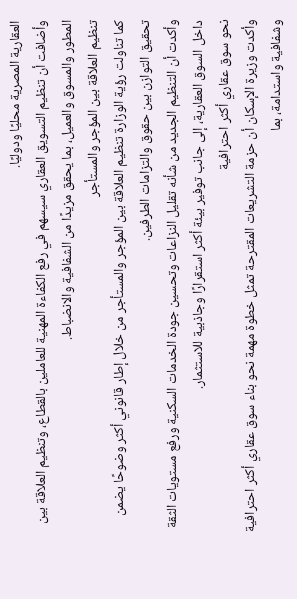العقارية المصرية محليًا ودوليًا.
وأضافت أن تنظيم التسويق العقاري سيسهم في رفع الكفاءة المهنية للعاملين بالقطاع، وتنظيم العلاقة بين المطور والمسوق والعميل، بما يحقق مزيدًا من الشفافية والانضباط.
تنظيم العلاقة بين المؤجر والمستأجر
كما تناولت رؤية الوزارة تنظيم العلاقة بين المؤجر والمستأجر من خلال إطار قانوني أكثر وضوحًا يضمن تحقيق التوازن بين حقوق والتزامات الطرفين.
وأكدت أن التنظيم الجديد من شأنه تقليل النزاعات وتحسين جودة الخدمات السكنية ورفع مستويات الثقة داخل السوق العقارية، إلى جانب توفير بيئة أكثر استقرارًا وجاذبية للاستثمار.
نحو سوق عقاري أكثر احترافية
وأكدت وزيرة الإسكان أن حزمة التشريعات المقترحة تمثل خطوة مهمة نحو بناء سوق عقاري أكثر احترافية وشفافية واستدامة، بما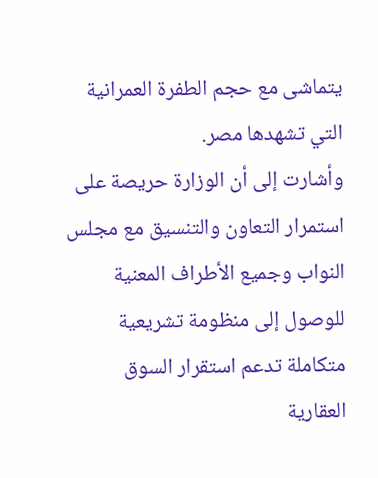يتماشى مع حجم الطفرة العمرانية التي تشهدها مصر.
وأشارت إلى أن الوزارة حريصة على استمرار التعاون والتنسيق مع مجلس النواب وجميع الأطراف المعنية للوصول إلى منظومة تشريعية متكاملة تدعم استقرار السوق العقارية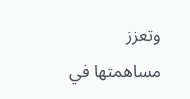وتعزز مساهمتها في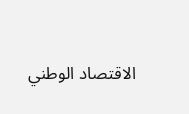الاقتصاد الوطني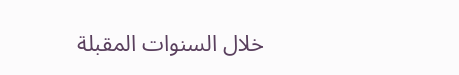خلال السنوات المقبلة